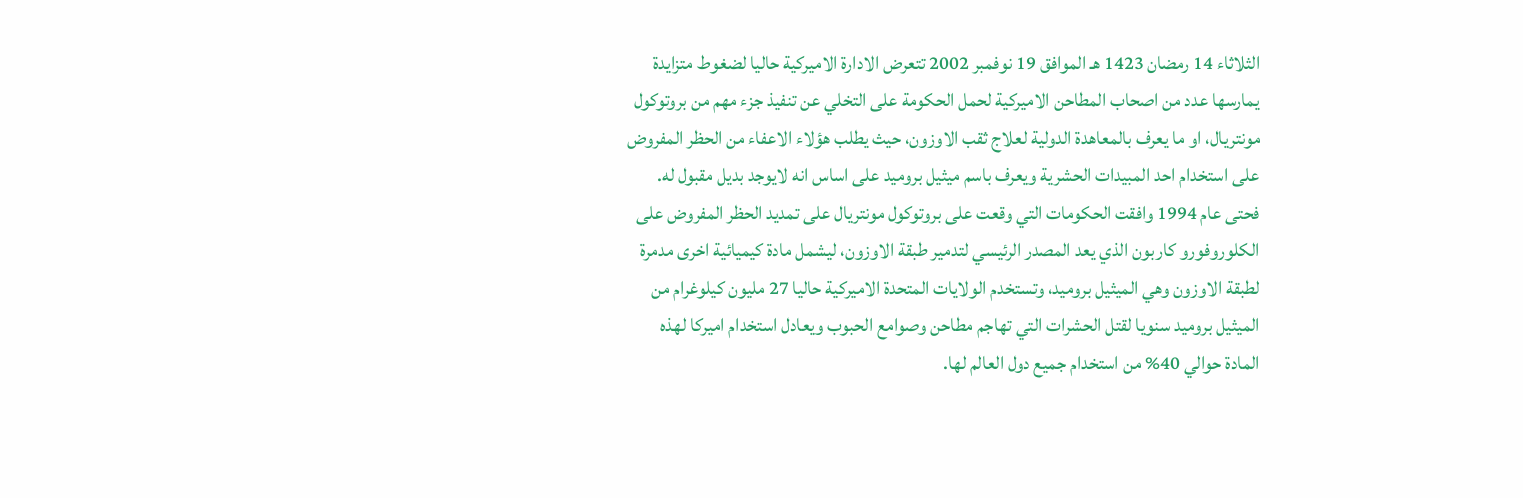الثلاثاء 14 رمضان 1423 هـ الموافق 19 نوفمبر 2002 تتعرض الادارة الاميركية حاليا لضغوط متزايدة يمارسها عدد من اصحاب المطاحن الاميركية لحمل الحكومة على التخلي عن تنفيذ جزء مهم من بروتوكول مونتريال، او ما يعرف بالمعاهدة الدولية لعلاج ثقب الاوزون، حيث يطلب هؤلاء الاعفاء من الحظر المفروض على استخدام احد المبيدات الحشرية ويعرف باسم ميثيل بروميد على اساس انه لايوجد بديل مقبول له. فحتى عام 1994 وافقت الحكومات التي وقعت على بروتوكول مونتريال على تمديد الحظر المفروض على الكلوروفورو كاربون الذي يعد المصدر الرئيسي لتدمير طبقة الاوزون، ليشمل مادة كيميائية اخرى مدمرة لطبقة الاوزون وهي الميثيل بروميد، وتستخدم الولايات المتحدة الاميركية حاليا 27 مليون كيلوغرام من الميثيل بروميد سنويا لقتل الحشرات التي تهاجم مطاحن وصوامع الحبوب ويعادل استخدام اميركا لهذه المادة حوالي 40% من استخدام جميع دول العالم لها.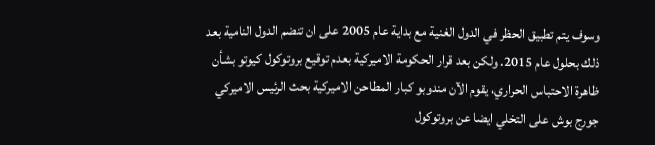وسوف يتم تطبيق الحظر في الدول الغنية مع بداية عام 2005 على ان تنضم الدول النامية بعد ذلك بحلول عام 2015. ولكن بعد قرار الحكومة الاميركية بعدم توقيع بروتوكول كيوتو بشأن ظاهرة الاحتباس الحراري، يقوم الآن مندوبو كبار المطاحن الاميركية بحث الرئيس الاميركي جورج بوش على التخلي ايضا عن بروتوكول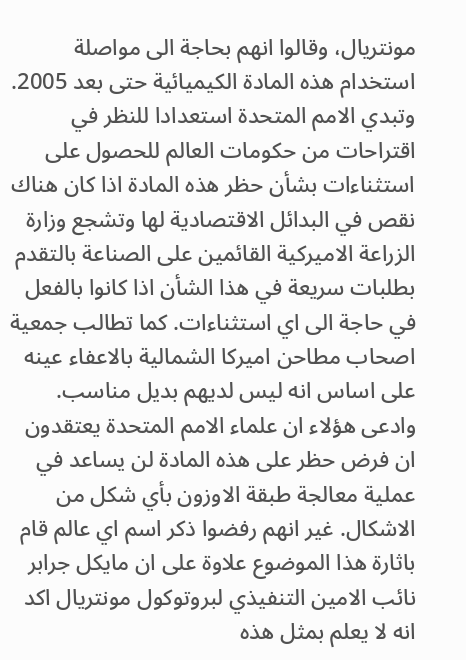مونتريال، وقالوا انهم بحاجة الى مواصلة استخدام هذه المادة الكيميائية حتى بعد 2005. وتبدي الامم المتحدة استعدادا للنظر في اقتراحات من حكومات العالم للحصول على استثناءات بشأن حظر هذه المادة اذا كان هناك نقص في البدائل الاقتصادية لها وتشجع وزارة الزراعة الاميركية القائمين على الصناعة بالتقدم بطلبات سريعة في هذا الشأن اذا كانوا بالفعل في حاجة الى اي استثناءات. كما تطالب جمعية اصحاب مطاحن اميركا الشمالية بالاعفاء عينه على اساس انه ليس لديهم بديل مناسب. وادعى هؤلاء ان علماء الامم المتحدة يعتقدون ان فرض حظر على هذه المادة لن يساعد في عملية معالجة طبقة الاوزون بأي شكل من الاشكال. غير انهم رفضوا ذكر اسم اي عالم قام باثارة هذا الموضوع علاوة على ان مايكل جرابر نائب الامين التنفيذي لبروتوكول مونتريال اكد انه لا يعلم بمثل هذه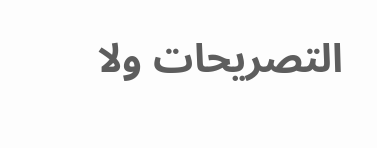التصريحات ولا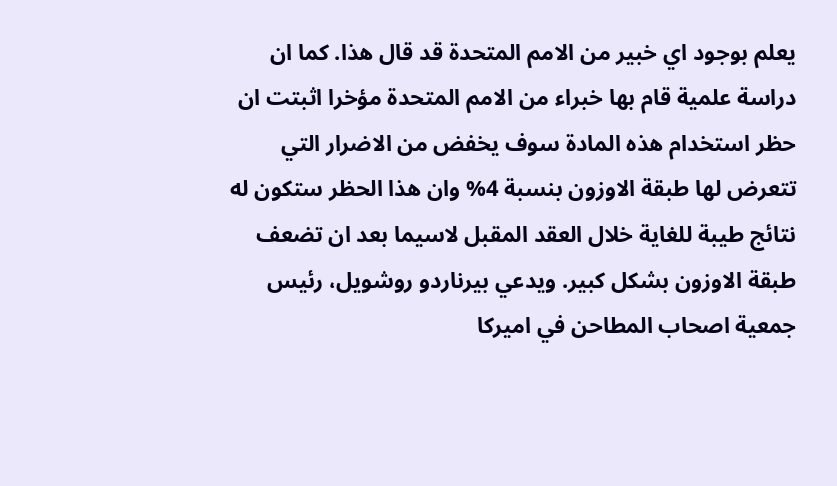يعلم بوجود اي خبير من الامم المتحدة قد قال هذا. كما ان دراسة علمية قام بها خبراء من الامم المتحدة مؤخرا اثبتت ان حظر استخدام هذه المادة سوف يخفض من الاضرار التي تتعرض لها طبقة الاوزون بنسبة 4% وان هذا الحظر ستكون له نتائج طيبة للغاية خلال العقد المقبل لاسيما بعد ان تضعف طبقة الاوزون بشكل كبير. ويدعي بيرناردو روشويل، رئيس جمعية اصحاب المطاحن في اميركا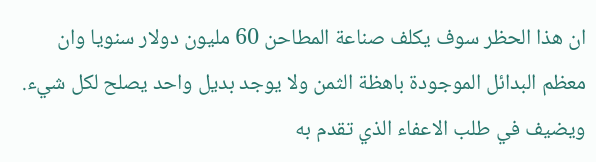ان هذا الحظر سوف يكلف صناعة المطاحن 60 مليون دولار سنويا وان معظم البدائل الموجودة باهظة الثمن ولا يوجد بديل واحد يصلح لكل شيء. ويضيف في طلب الاعفاء الذي تقدم به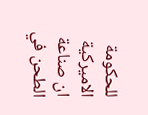للحكومة الاميركية ان صناعة الطحن في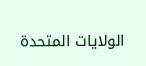الولايات المتحدة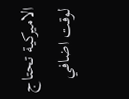الاميركية تحتاج لوقت اضافي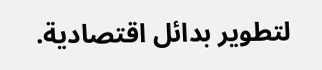لتطوير بدائل اقتصادية.